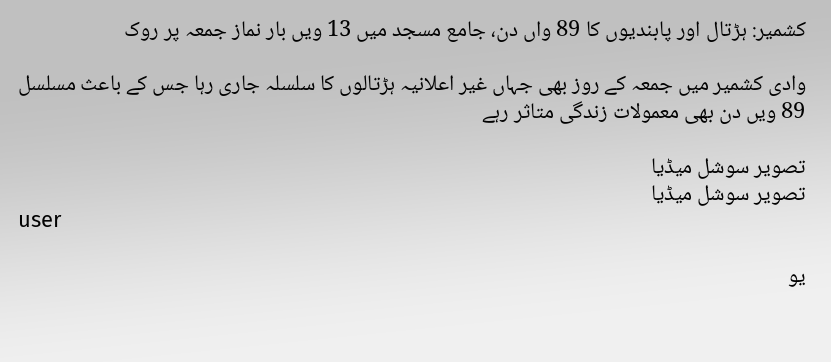کشمیر: ہڑتال اور پابندیوں کا 89 واں دن، جامع مسجد میں 13 ویں بار نماز جمعہ پر روک

وادی کشمیر میں جمعہ کے روز بھی جہاں غیر اعلانیہ ہڑتالوں کا سلسلہ جاری رہا جس کے باعث مسلسل 89 ویں دن بھی معمولات زندگی متاثر رہے

تصویر سوشل میڈیا
تصویر سوشل میڈیا
user

یو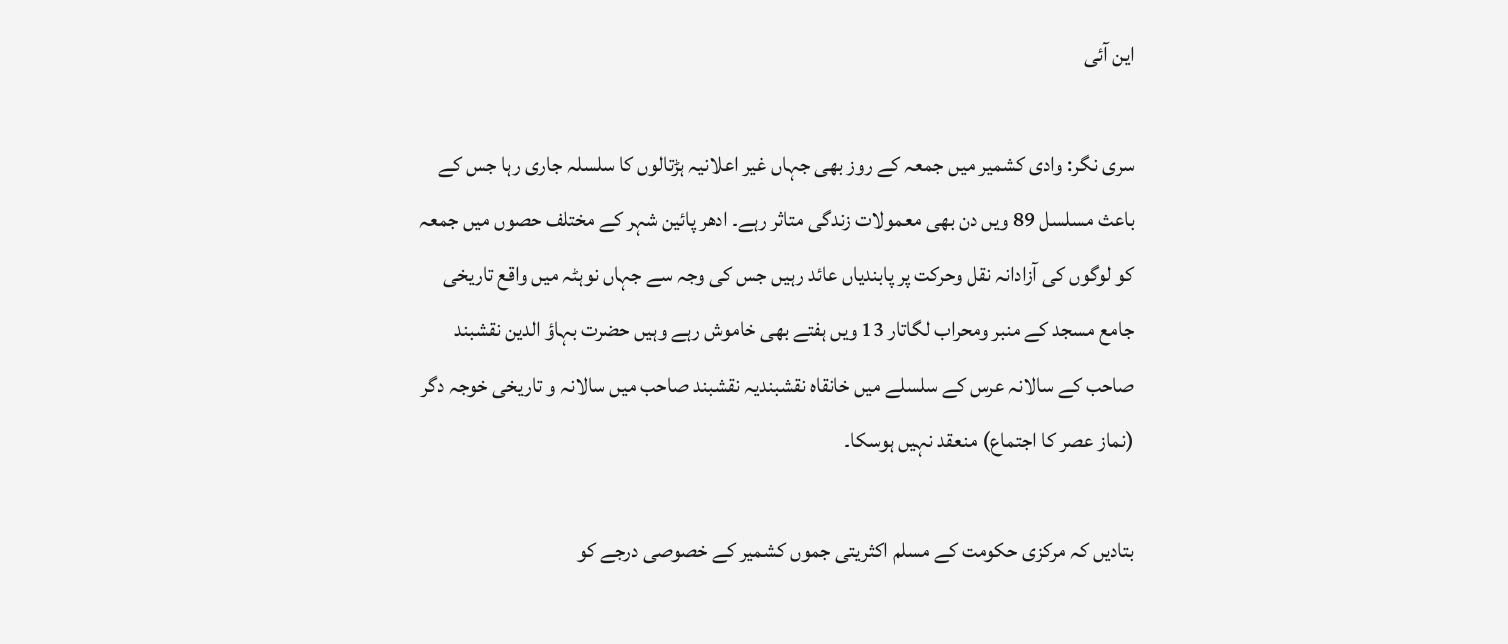این آئی

سری نگر: وادی کشمیر میں جمعہ کے روز بھی جہاں غیر اعلانیہ ہڑتالوں کا سلسلہ جاری رہا جس کے باعث مسلسل 89 ویں دن بھی معمولات زندگی متاثر رہے۔ ادھر پائین شہر کے مختلف حصوں میں جمعہ کو لوگوں کی آزادانہ نقل وحرکت پر پابندیاں عائد رہیں جس کی وجہ سے جہاں نوہٹہ میں واقع تاریخی جامع مسجد کے منبر ومحراب لگاتار 13 ویں ہفتے بھی خاموش رہے وہیں حضرت بہاؤ الدین نقشبند صاحب کے سالانہ عرس کے سلسلے میں خانقاہ نقشبندیہ نقشبند صاحب میں سالانہ و تاریخی خوجہ دگر (نماز عصر کا اجتماع) منعقد نہیں ہوسکا۔

بتادیں کہ مرکزی حکومت کے مسلم اکثریتی جموں کشمیر کے خصوصی درجے کو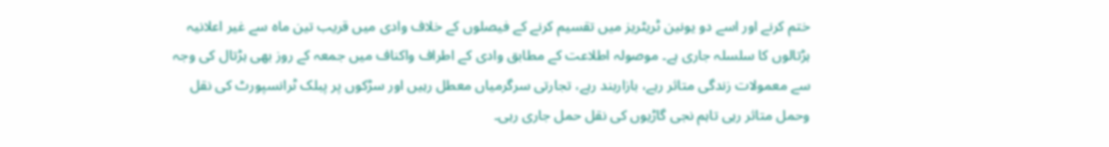ختم کرنے اور اسے دو یونین ٹریٹریز میں تقسیم کرنے کے فیصلوں کے خلاف وادی میں قریب تین ماہ سے غیر اعلانیہ ہڑتالوں کا سلسلہ جاری ہے۔ موصولہ اطلاعت کے مطابق وادی کے اطراف واکناف میں جمعہ کے روز بھی ہڑتال کی وجہ سے معمولات زندگی متاثر رہے، بازاربند رہے، تجارتی سرگرمیاں معطل رہیں اور سڑکوں پر پبلک ٹرانسپورٹ کی نقل وحمل متاثر رہی تاہم نجی گاڑیوں کی نقل حمل جاری رہی۔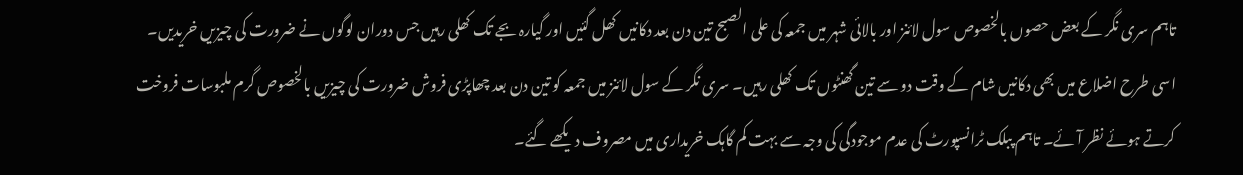تاہم سری نگر کے بعض حصوں بالخصوص سول لائنز اور بالائی شہر میں جمعہ کی علی الصبح تین دن بعد دکانیں کھل گئیں اور گیارہ بجے تک کھلی رہیں جس دوران لوگوں نے ضرورت کی چیزیں خریدیں۔ اسی طرح اضلاع میں بھی دکانیں شام کے وقت دو سے تین گھنٹوں تک کھلی رہیں۔ سری نگر کے سول لائنز میں جمعہ کو تین دن بعد چھاپڑی فروش ضرورت کی چیزیں بالخصوص گرم ملبوسات فروخت کرتے ہوئے نظر آئے۔ تاہم پبلک ٹرانسپورٹ کی عدم موجودگی کی وجہ سے بہت کم گاہک خریداری میں مصروف دیکھے گئے۔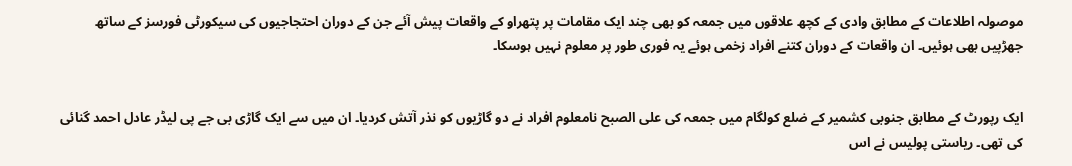موصولہ اطلاعات کے مطابق وادی کے کچھ علاقوں میں جمعہ کو بھی چند ایک مقامات پر پتھراو کے واقعات پیش آئے جن کے دوران احتجاجیوں کی سیکورٹی فورسز کے ساتھ جھڑپیں بھی ہوئیں۔ ان واقعات کے دوران کتنے افراد زخمی ہوئے یہ فوری طور پر معلوم نہیں ہوسکا۔


ایک رپورٹ کے مطابق جنوبی کشمیر کے ضلع کولگام میں جمعہ کی علی الصبح نامعلوم افراد نے دو گاڑیوں کو نذر آتش کردیا۔ ان میں سے ایک گاڑی بی جے پی لیڈر عادل احمد گنائی کی تھی۔ ریاستی پولیس نے اس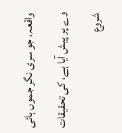واقعہ، جو سری نگر جموں ہائی وے پر پیش آیا ہے، کی تحقیقات شروع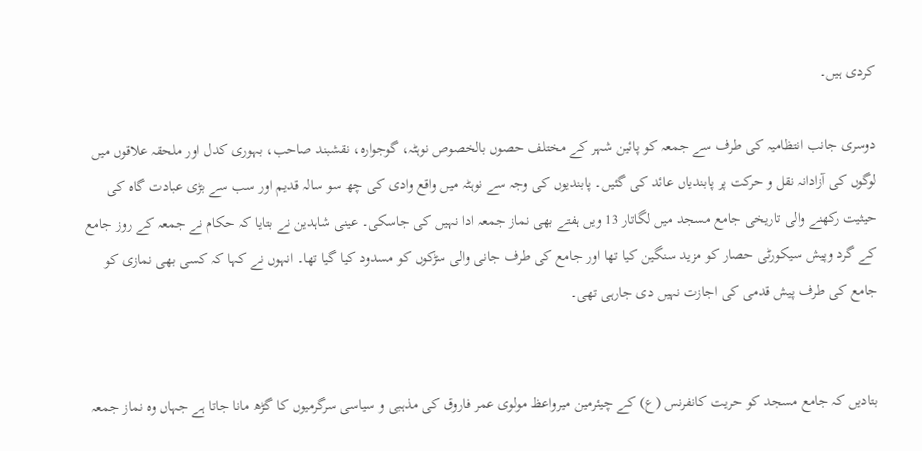کردی ہیں۔

دوسری جانب انتظامیہ کی طرف سے جمعہ کو پائین شہر کے مختلف حصوں بالخصوص نوہٹہ، گوجوارہ، نقشبند صاحب، بہوری کدل اور ملحقہ علاقوں میں لوگوں کی آزادانہ نقل و حرکت پر پابندیاں عائد کی گئیں۔ پابندیوں کی وجہ سے نوہٹہ میں واقع وادی کی چھ سو سالہ قدیم اور سب سے بڑی عبادت گاہ کی حیثیت رکھنے والی تاریخی جامع مسجد میں لگاتار 13 ویں ہفتے بھی نماز جمعہ ادا نہیں کی جاسکی۔ عینی شاہدین نے بتایا کہ حکام نے جمعہ کے روز جامع کے گرد وپیش سیکورٹی حصار کو مزید سنگین کیا تھا اور جامع کی طرف جانی والی سڑکوں کو مسدود کیا گیا تھا۔ انہوں نے کہا کہ کسی بھی نمازی کو جامع کی طرف پیش قدمی کی اجازت نہیں دی جارہی تھی۔


بتادیں کہ جامع مسجد کو حریت کانفرنس (ع) کے چیئرمین میرواعظ مولوی عمر فاروق کی مذہبی و سیاسی سرگرمیوں کا گڑھ مانا جاتا ہے جہاں وہ نماز جمعہ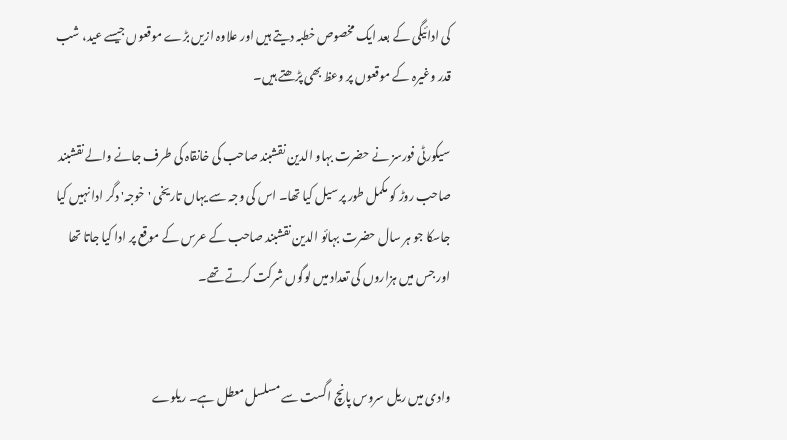کی ادائیگی کے بعد ایک مخصوص خطبہ دیتے ہیں اور علاوہ ازیں بڑے موقعوں جیسے عید، شب قدر وغیرہ کے موقعوں پر وعظ بھی پڑھتے ہیں۔

سیکورٹی فورسز نے حضرت بہاو الدین نقشبند صاحب کی خانقاہ کی طرف جانے والے نقشبند صاحب روڑ کو مکمل طور پر سیل کیا تھا۔ اس کی وجہ سے یہاں تاریخی 'خوجہ' دگر ادا نہیں کیا جاسکا جو ہر سال حضرت بہائو الدین نقشبند صاحب کے عرس کے موقع پر ادا کیا جاتا تھا اور جس میں ہزاروں کی تعداد میں لوگوں شرکت کرتے تھے۔


وادی میں ریل سروس پانچ اگست سے مسلسل معطل ہے۔ ریلوے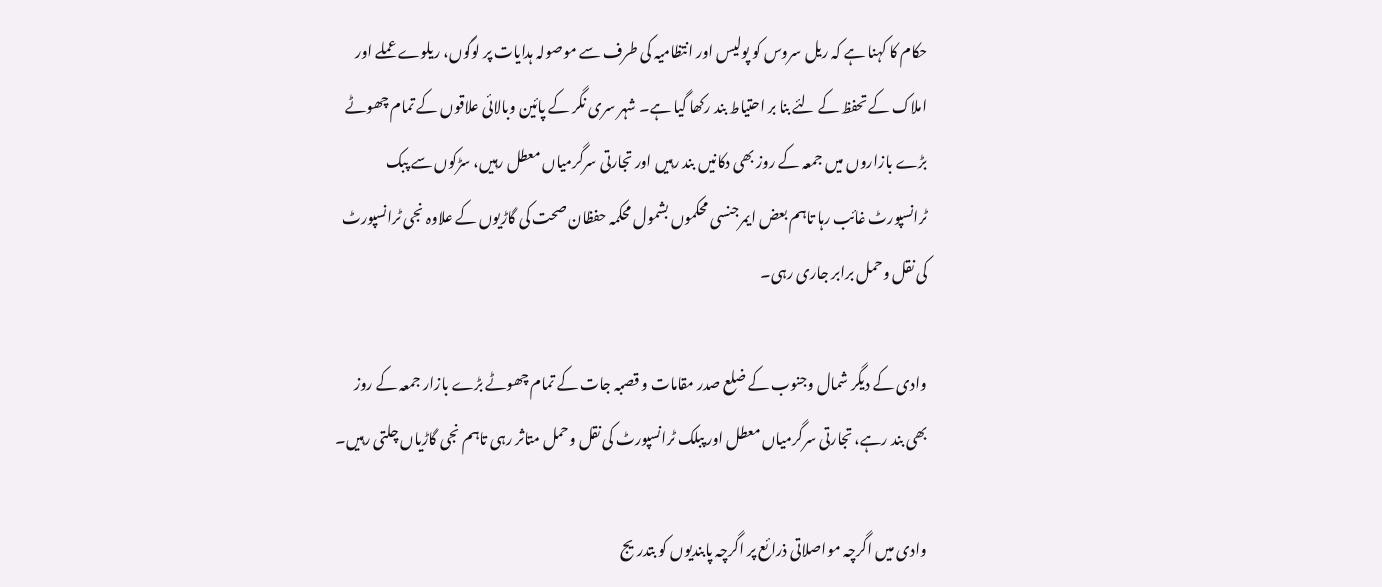حکام کا کہنا ہے کہ ریل سروس کو پولیس اور انتظامیہ کی طرف سے موصولہ ہدایات پر لوگوں، ریلوے عملے اور املاک کے تحفظ کے لئے بنا بر احتیاط بند رکھا گیا ہے۔ شہر سری نگر کے پائین وبالائی علاقوں کے تمام چھوٹے بڑے بازاروں میں جمعہ کے روز بھی دکانیں بند رہیں اور تجارتی سرگرمیاں معطل رہیں، سڑکوں سے پبک ٹرانسپورٹ غائب رہا تاہم بعض ایمرجنسی محکموں بشمول محکمہ حفظان صحت کی گاڑیوں کے علاوہ نجی ٹرانسپورٹ کی نقل وحمل برابر جاری رہی۔

وادی کے دیگر شمال وجنوب کے ضلع صدر مقامات و قصبہ جات کے تمام چھوٹے بڑے بازار جمعہ کے روز بھی بند رہے، تجارتی سرگرمیاں معطل اور پبلک ٹرانسپورٹ کی نقل وحمل متاثر رہی تاہم نجی گاڑیاں چلتی رہیں۔

وادی میں اگرچہ مواصلاتی ذرائع پر اگرچہ پابندیوں کو بتدریج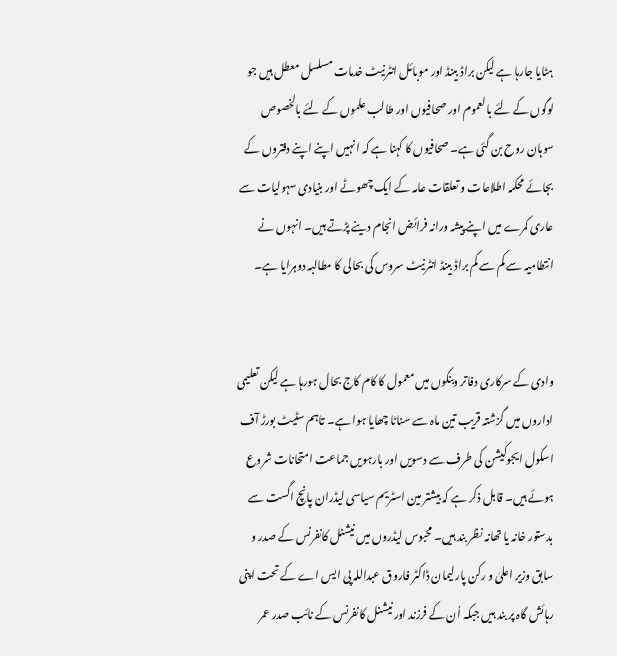ہٹایا جارہا ہے لیکن براڈ بینڈ اور موبائل انٹرنیٹ خدمات مسلسل معطل ہیں جو لوگوں کے لئے بالعموم اور صحافیوں اور طالب علموں کے لئے بالخصوص سوہان روح بن گئی ہے۔ صحافیوں کا کہنا ہے کہ انہیں اپنے اپنے دفتروں کے بجائے محکمہ اطلاعات و تعلقات عامہ کے ایک چھوٹے اور بنیادی سہولیات سے عاری کمرے میں اپنے پیشہ ورانہ فرائض انجام دینے پڑتے ہیں۔ انہوں نے انتطامیہ سے کم سے کم براڈ بینڈ انٹرنیٹ سروس کی بحالی کا مطالبہ دوہرایا ہے۔


وادی کے سرکاری دفاتر وبنکوں میں معمول کا کام کاج بحال ہورہا ہے لیکن تعلیمی اداروں میں گزشتہ قریب تین ماہ سے سناٹا چھایا ہوا ہے۔ تاہم سٹیٹ بورڑ آف اسکول ایجوکیشن کی طرف سے دسویں اور بارہویں جماعت امتحانات شروع ہوئے ہیں۔ قابل ذکر ہے کہ بیشتر مین اسٹریم سیاسی لیڈران پانچ اگست سے بدستور خانہ یا تھانہ نظر بند ہیں۔ محبوس لیڈروں میں نیشنل کانفرنس کے صدر و سابق وزیر اعلیٰ و رکن پارلیمان ڈاکٹر فاروق عبداللہ پی ایس اے کے تحت اپنی رہائش گاہ پر بند ہیں جبکہ اُن کے فرزند اور نیشنل کانفرنس کے نائب صدر عمر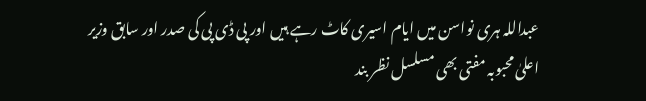عبداللہ ہری نواسن میں ایام اسیری کاٹ رہے ہیں اور پی ڈی پی کی صدر اور سابق وزیر اعلیٰ محبوبہ مفتی بھی مسلسل نظر بند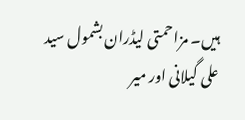ہیں۔ مزاحمتی لیڈران بشمول سید علی گیلانی اور میر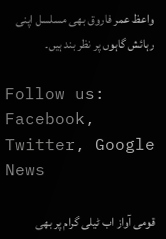واعظ عمر فاروق بھی مسلسل اپنی رہائش گاہوں پر نظر بند ہیں۔

Follow us: Facebook, Twitter, Google News

قومی آواز اب ٹیلی گرام پر بھی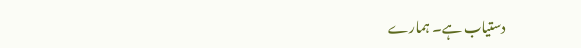دستیاب ہے۔ ہمارے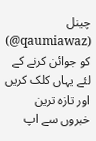چینل (qaumiawaz@) کو جوائن کرنے کے لئے یہاں کلک کریں اور تازہ ترین خبروں سے اپ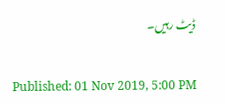ڈیٹ رہیں۔


Published: 01 Nov 2019, 5:00 PM